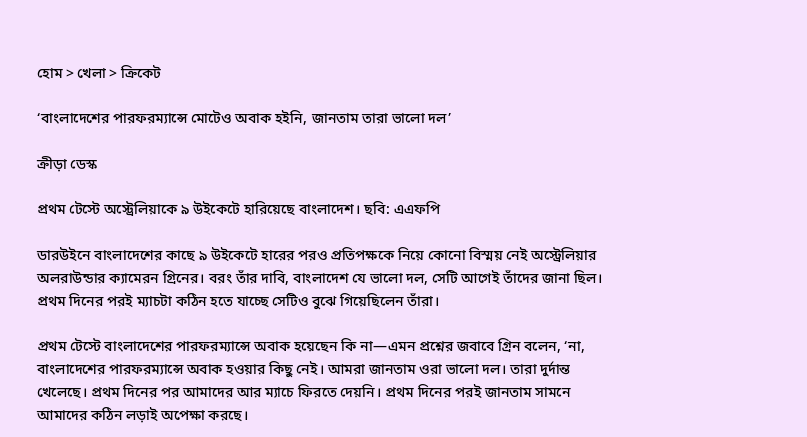হোম > খেলা > ক্রিকেট

‘বাংলাদেশের পারফরম্যান্সে মোটেও অবাক হইনি, জানতাম তারা ভালো দল’

ক্রীড়া ডেস্ক

প্রথম টেস্টে অস্ট্রেলিয়াকে ৯ উইকেটে হারিয়েছে বাংলাদেশ। ছবি: এএফপি

ডারউইনে বাংলাদেশের কাছে ৯ উইকেটে হারের পরও প্রতিপক্ষকে নিয়ে কোনো বিস্ময় নেই অস্ট্রেলিয়ার অলরাউন্ডার ক্যামেরন গ্রিনের। বরং তাঁর দাবি, বাংলাদেশ যে ভালো দল, সেটি আগেই তাঁদের জানা ছিল। প্রথম দিনের পরই ম্যাচটা কঠিন হতে যাচ্ছে সেটিও বুঝে গিয়েছিলেন তাঁরা।

প্রথম টেস্টে বাংলাদেশের পারফরম্যান্সে অবাক হয়েছেন কি না—এমন প্রশ্নের জবাবে গ্রিন বলেন, ‘না, বাংলাদেশের পারফরম্যান্সে অবাক হওয়ার কিছু নেই। আমরা জানতাম ওরা ভালো দল। তারা দুর্দান্ত খেলেছে। প্রথম দিনের পর আমাদের আর ম্যাচে ফিরতে দেয়নি। প্রথম দিনের পরই জানতাম সামনে আমাদের কঠিন লড়াই অপেক্ষা করছে।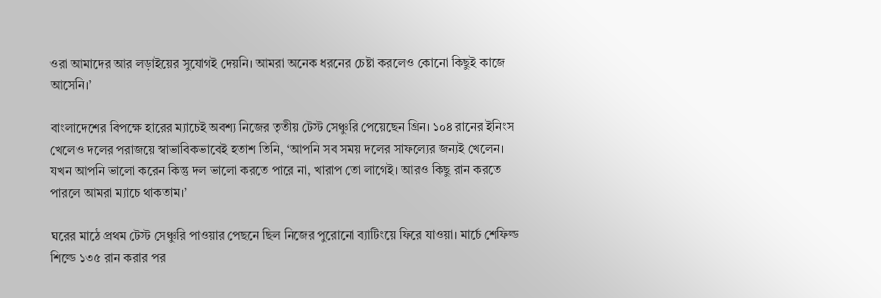ওরা আমাদের আর লড়াইয়ের সুযোগই দেয়নি। আমরা অনেক ধরনের চেষ্টা করলেও কোনো কিছুই কাজে আসেনি।’

বাংলাদেশের বিপক্ষে হারের ম্যাচেই অবশ্য নিজের তৃতীয় টেস্ট সেঞ্চুরি পেয়েছেন গ্রিন। ১০৪ রানের ইনিংস খেলেও দলের পরাজয়ে স্বাভাবিকভাবেই হতাশ তিনি, ‘আপনি সব সময় দলের সাফল্যের জন্যই খেলেন। যখন আপনি ভালো করেন কিন্তু দল ভালো করতে পারে না, খারাপ তো লাগেই। আরও কিছু রান করতে পারলে আমরা ম্যাচে থাকতাম।’

ঘরের মাঠে প্রথম টেস্ট সেঞ্চুরি পাওয়ার পেছনে ছিল নিজের পুরোনো ব্যাটিংয়ে ফিরে যাওয়া। মার্চে শেফিল্ড শিল্ডে ১৩৫ রান করার পর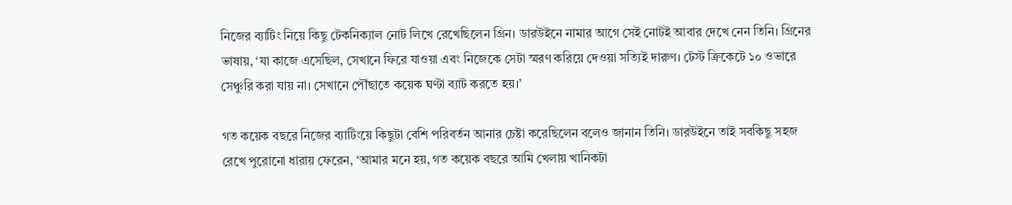নিজের ব্যাটিং নিয়ে কিছু টেকনিক্যাল নোট লিখে রেখেছিলেন গ্রিন। ডারউইনে নামার আগে সেই নোটই আবার দেখে নেন তিনি। গ্রিনের ভাষায়, ‘যা কাজে এসেছিল, সেখানে ফিরে যাওয়া এবং নিজেকে সেটা স্মরণ করিয়ে দেওয়া সত্যিই দারুণ। টেস্ট ক্রিকেটে ১০ ওভারে সেঞ্চুরি করা যায় না। সেখানে পৌঁছাতে কয়েক ঘণ্টা ব্যাট করতে হয়।’

গত কয়েক বছরে নিজের ব্যাটিংয়ে কিছুটা বেশি পরিবর্তন আনার চেষ্টা করেছিলেন বলেও জানান তিনি। ডারউইনে তাই সবকিছু সহজ রেখে পুরোনো ধারায় ফেরেন, ‘আমার মনে হয়, গত কয়েক বছরে আমি খেলায় খানিকটা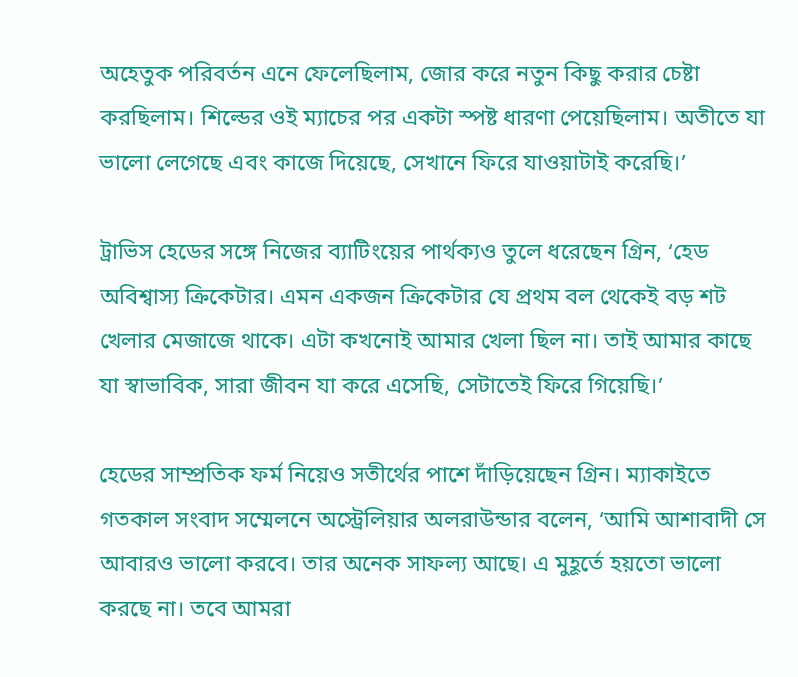অহেতুক পরিবর্তন এনে ফেলেছিলাম, জোর করে নতুন কিছু করার চেষ্টা করছিলাম। শিল্ডের ওই ম্যাচের পর একটা স্পষ্ট ধারণা পেয়েছিলাম। অতীতে যা ভালো লেগেছে এবং কাজে দিয়েছে, সেখানে ফিরে যাওয়াটাই করেছি।’

ট্রাভিস হেডের সঙ্গে নিজের ব্যাটিংয়ের পার্থক্যও তুলে ধরেছেন গ্রিন, ‘হেড অবিশ্বাস্য ক্রিকেটার। এমন একজন ক্রিকেটার যে প্রথম বল থেকেই বড় শট খেলার মেজাজে থাকে। এটা কখনোই আমার খেলা ছিল না। তাই আমার কাছে যা স্বাভাবিক, সারা জীবন যা করে এসেছি, সেটাতেই ফিরে গিয়েছি।’

হেডের সাম্প্রতিক ফর্ম নিয়েও সতীর্থের পাশে দাঁড়িয়েছেন গ্রিন। ম্যাকাইতে গতকাল সংবাদ সম্মেলনে অস্ট্রেলিয়ার অলরাউন্ডার বলেন, ‘আমি আশাবাদী সে আবারও ভালো করবে। তার অনেক সাফল্য আছে। এ মুহূর্তে হয়তো ভালো করছে না। তবে আমরা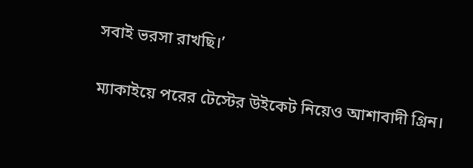সবাই ভরসা রাখছি।’

ম্যাকাইয়ে পরের টেস্টের উইকেট নিয়েও আশাবাদী গ্রিন।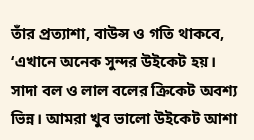তাঁর প্রত্যাশা, বাউন্স ও গতি থাকবে, ‘এখানে অনেক সুন্দর উইকেট হয়। সাদা বল ও লাল বলের ক্রিকেট অবশ্য ভিন্ন। আমরা খুব ভালো উইকেট আশা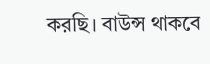করছি। বাউন্স থাকবে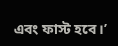এবং ফাস্ট হবে।’